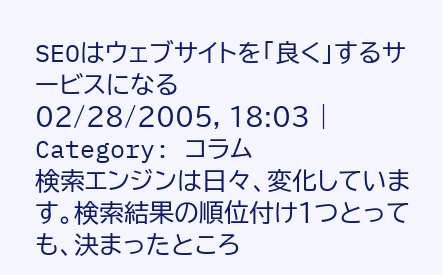SEOはウェブサイトを「良く」するサービスになる
02/28/2005, 18:03 | Category: コラム
検索エンジンは日々、変化しています。検索結果の順位付け1つとっても、決まったところ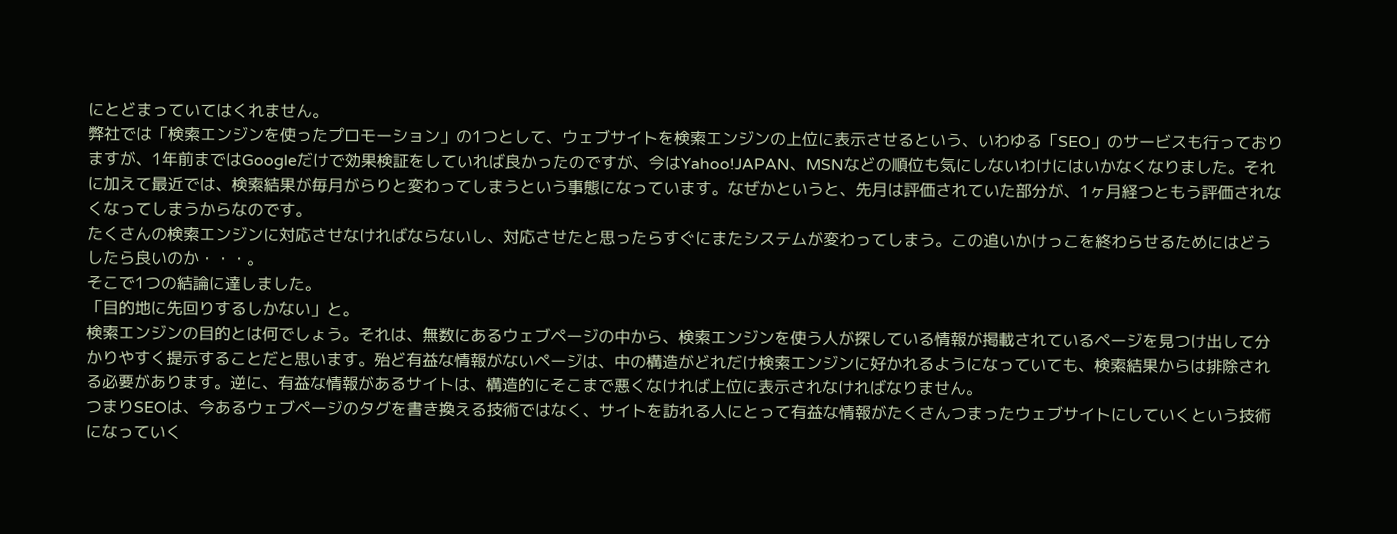にとどまっていてはくれません。
弊社では「検索エンジンを使ったプロモーション」の1つとして、ウェブサイトを検索エンジンの上位に表示させるという、いわゆる「SEO」のサービスも行っておりますが、1年前まではGoogleだけで効果検証をしていれば良かったのですが、今はYahoo!JAPAN、MSNなどの順位も気にしないわけにはいかなくなりました。それに加えて最近では、検索結果が毎月がらりと変わってしまうという事態になっています。なぜかというと、先月は評価されていた部分が、1ヶ月経つともう評価されなくなってしまうからなのです。
たくさんの検索エンジンに対応させなければならないし、対応させたと思ったらすぐにまたシステムが変わってしまう。この追いかけっこを終わらせるためにはどうしたら良いのか・・・。
そこで1つの結論に達しました。
「目的地に先回りするしかない」と。
検索エンジンの目的とは何でしょう。それは、無数にあるウェブページの中から、検索エンジンを使う人が探している情報が掲載されているページを見つけ出して分かりやすく提示することだと思います。殆ど有益な情報がないページは、中の構造がどれだけ検索エンジンに好かれるようになっていても、検索結果からは排除される必要があります。逆に、有益な情報があるサイトは、構造的にそこまで悪くなければ上位に表示されなければなりません。
つまりSEOは、今あるウェブページのタグを書き換える技術ではなく、サイトを訪れる人にとって有益な情報がたくさんつまったウェブサイトにしていくという技術になっていく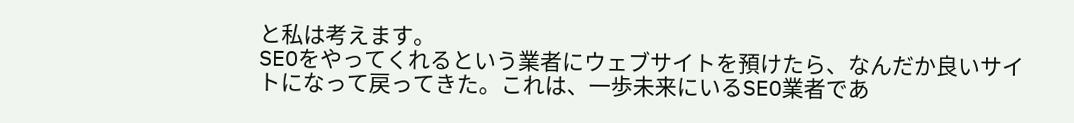と私は考えます。
SEOをやってくれるという業者にウェブサイトを預けたら、なんだか良いサイトになって戻ってきた。これは、一歩未来にいるSEO業者であ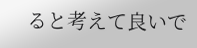ると考えて良いで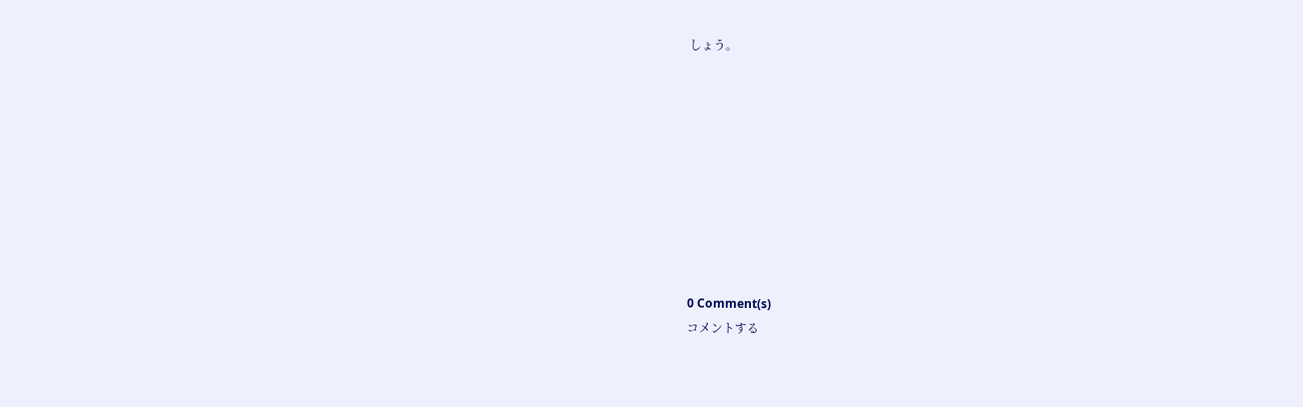しょう。









0 Comment(s)
コメントする